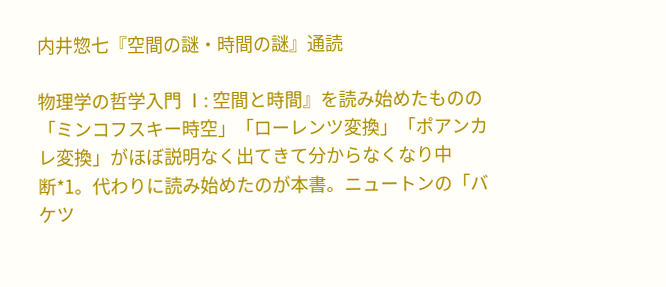内井惣七『空間の謎・時間の謎』通読

物理学の哲学入門 Ⅰ: 空間と時間』を読み始めたものの「ミンコフスキー時空」「ローレンツ変換」「ポアンカレ変換」がほぼ説明なく出てきて分からなくなり中断*1。代わりに読み始めたのが本書。ニュートンの「バケツ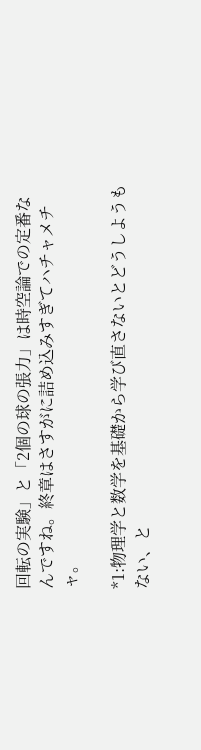回転の実験」と「2個の球の張力」は時空論での定番なんですね。終章はさすがに詰め込みすぎてハチャメチャ。

*1:物理学と数学を基礎から学び直さないとどうしようもない、と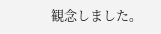観念しました。